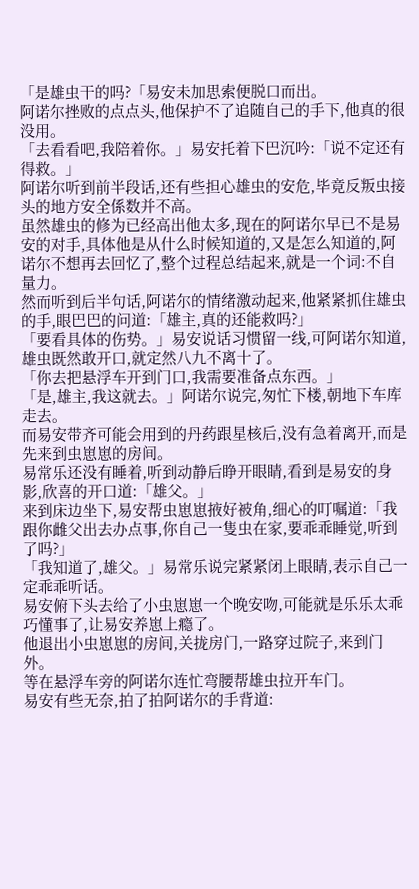「是雄虫干的吗?「易安未加思索便脱口而出。
阿诺尔挫败的点点头,他保护不了追随自己的手下,他真的很没用。
「去看看吧,我陪着你。」易安托着下巴沉吟:「说不定还有得救。」
阿诺尔听到前半段话,还有些担心雄虫的安危,毕竟反叛虫接头的地方安全係数并不高。
虽然雄虫的修为已经高出他太多,现在的阿诺尔早已不是易安的对手,具体他是从什么时候知道的,又是怎么知道的,阿诺尔不想再去回忆了,整个过程总结起来,就是一个词:不自量力。
然而听到后半句话,阿诺尔的情绪激动起来,他紧紧抓住雄虫的手,眼巴巴的问道:「雄主,真的还能救吗?」
「要看具体的伤势。」易安说话习惯留一线,可阿诺尔知道,雄虫既然敢开口,就定然八九不离十了。
「你去把悬浮车开到门口,我需要准备点东西。」
「是,雄主,我这就去。」阿诺尔说完,匆忙下楼,朝地下车库走去。
而易安带齐可能会用到的丹药跟星核后,没有急着离开,而是先来到虫崽崽的房间。
易常乐还没有睡着,听到动静后睁开眼睛,看到是易安的身影,欣喜的开口道:「雄父。」
来到床边坐下,易安帮虫崽崽掖好被角,细心的叮嘱道:「我跟你雌父出去办点事,你自己一隻虫在家,要乖乖睡觉,听到了吗?」
「我知道了,雄父。」易常乐说完紧紧闭上眼睛,表示自己一定乖乖听话。
易安俯下头去给了小虫崽崽一个晚安吻,可能就是乐乐太乖巧懂事了,让易安养崽上瘾了。
他退出小虫崽崽的房间,关拢房门,一路穿过院子,来到门外。
等在悬浮车旁的阿诺尔连忙弯腰帮雄虫拉开车门。
易安有些无奈,拍了拍阿诺尔的手背道: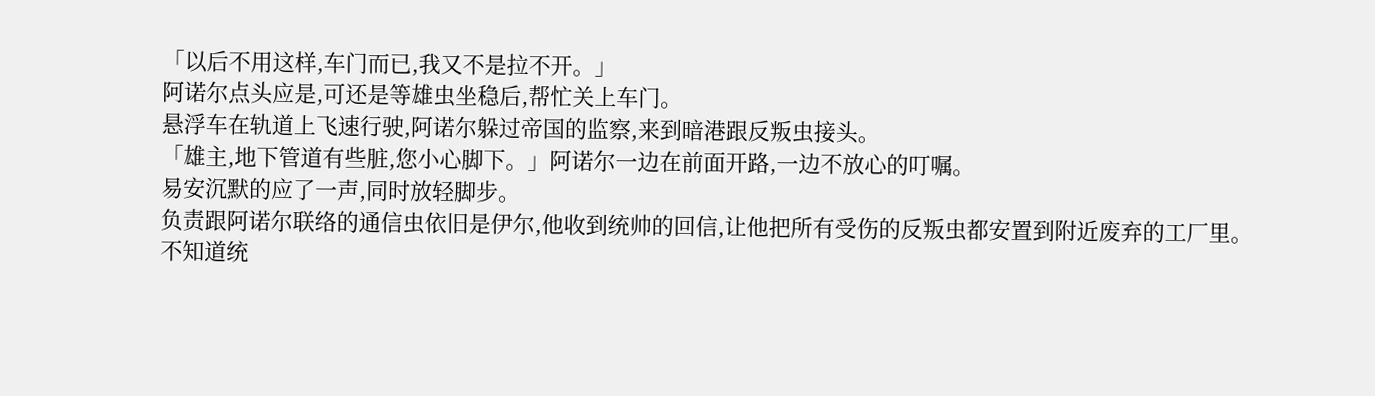「以后不用这样,车门而已,我又不是拉不开。」
阿诺尔点头应是,可还是等雄虫坐稳后,帮忙关上车门。
悬浮车在轨道上飞速行驶,阿诺尔躲过帝国的监察,来到暗港跟反叛虫接头。
「雄主,地下管道有些脏,您小心脚下。」阿诺尔一边在前面开路,一边不放心的叮嘱。
易安沉默的应了一声,同时放轻脚步。
负责跟阿诺尔联络的通信虫依旧是伊尔,他收到统帅的回信,让他把所有受伤的反叛虫都安置到附近废弃的工厂里。
不知道统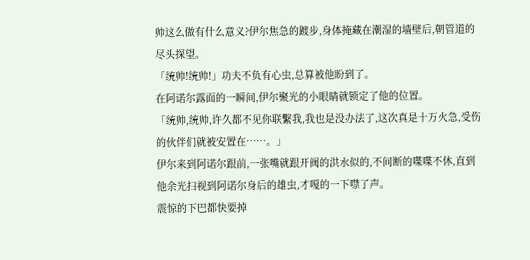帅这么做有什么意义?伊尔焦急的踱步,身体掩藏在潮湿的墙壁后,朝管道的尽头探望。
「统帅!统帅!」功夫不负有心虫,总算被他盼到了。
在阿诺尔露面的一瞬间,伊尔聚光的小眼睛就锁定了他的位置。
「统帅,统帅,许久都不见你联繫我,我也是没办法了,这次真是十万火急,受伤的伙伴们就被安置在……。」
伊尔来到阿诺尔跟前,一张嘴就跟开阀的洪水似的,不间断的喋喋不休,直到他余光扫视到阿诺尔身后的雄虫,才嘎的一下噤了声。
震惊的下巴都快要掉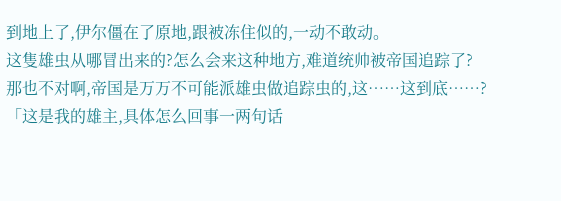到地上了,伊尔僵在了原地,跟被冻住似的,一动不敢动。
这隻雄虫从哪冒出来的?怎么会来这种地方,难道统帅被帝国追踪了?
那也不对啊,帝国是万万不可能派雄虫做追踪虫的,这……这到底……?
「这是我的雄主,具体怎么回事一两句话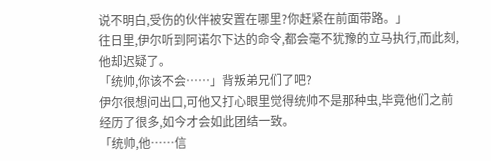说不明白,受伤的伙伴被安置在哪里?你赶紧在前面带路。」
往日里,伊尔听到阿诺尔下达的命令,都会毫不犹豫的立马执行,而此刻,他却迟疑了。
「统帅,你该不会……」背叛弟兄们了吧?
伊尔很想问出口,可他又打心眼里觉得统帅不是那种虫,毕竟他们之前经历了很多,如今才会如此团结一致。
「统帅,他……信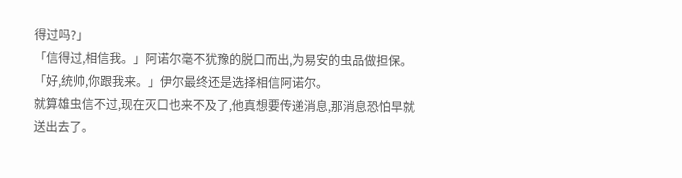得过吗?」
「信得过,相信我。」阿诺尔毫不犹豫的脱口而出,为易安的虫品做担保。
「好,统帅,你跟我来。」伊尔最终还是选择相信阿诺尔。
就算雄虫信不过,现在灭口也来不及了,他真想要传递消息,那消息恐怕早就送出去了。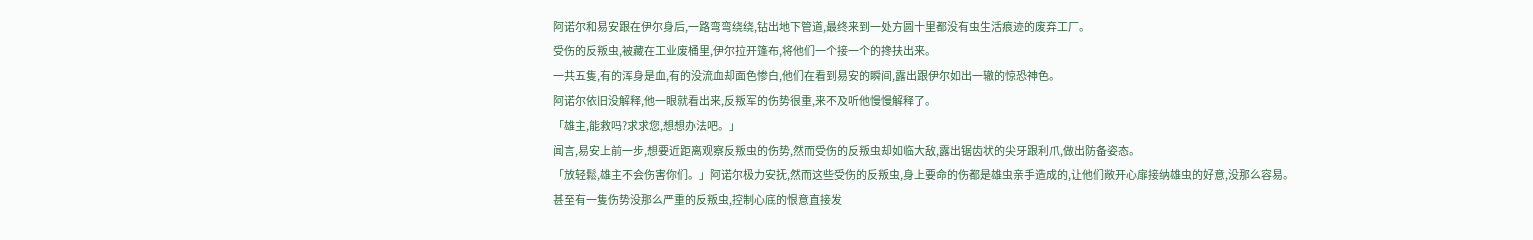阿诺尔和易安跟在伊尔身后,一路弯弯绕绕,钻出地下管道,最终来到一处方圆十里都没有虫生活痕迹的废弃工厂。
受伤的反叛虫,被藏在工业废桶里,伊尔拉开篷布,将他们一个接一个的搀扶出来。
一共五隻,有的浑身是血,有的没流血却面色惨白,他们在看到易安的瞬间,露出跟伊尔如出一辙的惊恐神色。
阿诺尔依旧没解释,他一眼就看出来,反叛军的伤势很重,来不及听他慢慢解释了。
「雄主,能救吗?求求您,想想办法吧。」
闻言,易安上前一步,想要近距离观察反叛虫的伤势,然而受伤的反叛虫却如临大敌,露出锯齿状的尖牙跟利爪,做出防备姿态。
「放轻鬆,雄主不会伤害你们。」阿诺尔极力安抚,然而这些受伤的反叛虫,身上要命的伤都是雄虫亲手造成的,让他们敞开心扉接纳雄虫的好意,没那么容易。
甚至有一隻伤势没那么严重的反叛虫,控制心底的恨意直接发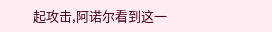起攻击,阿诺尔看到这一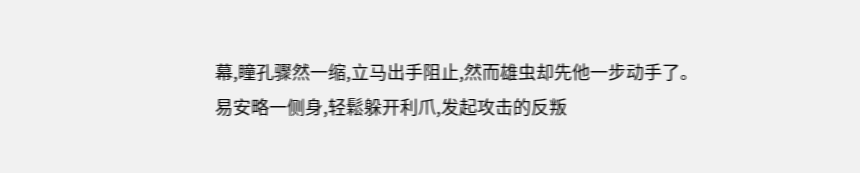幕,瞳孔骤然一缩,立马出手阻止,然而雄虫却先他一步动手了。
易安略一侧身,轻鬆躲开利爪,发起攻击的反叛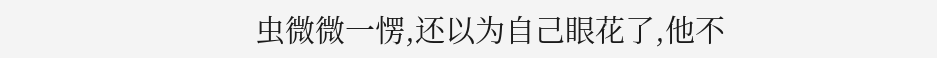虫微微一愣,还以为自己眼花了,他不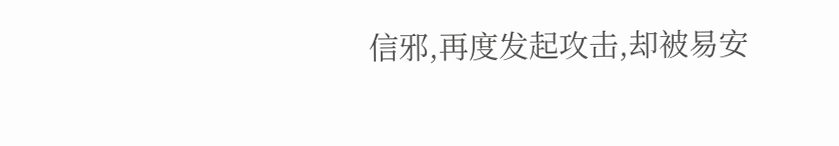信邪,再度发起攻击,却被易安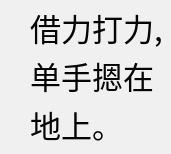借力打力,单手摁在地上。